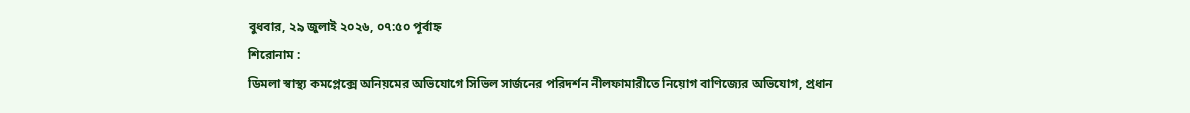বুধবার, ২৯ জুলাই ২০২৬, ০৭:৫০ পূর্বাহ্ন
শিরোনাম :
ডিমলা স্বাস্থ্য কমপ্লেক্সে অনিয়মের অভিযোগে সিভিল সার্জনের পরিদর্শন নীলফামারীতে নিয়োগ বাণিজ্যের অভিযোগ, প্রধান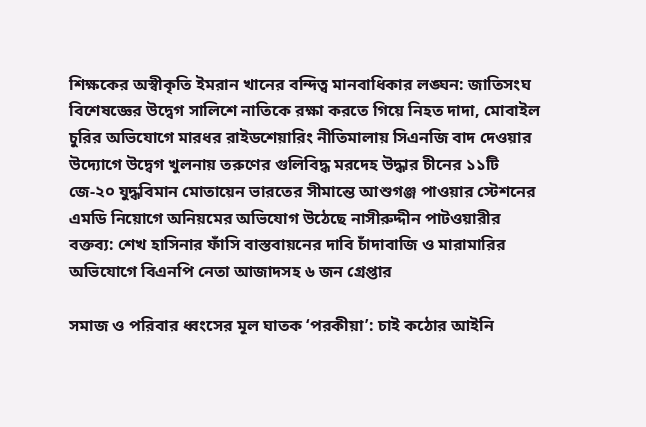শিক্ষকের অস্বীকৃতি ইমরান খানের বন্দিত্ব মানবাধিকার লঙ্ঘন: জাতিসংঘ বিশেষজ্ঞের উদ্বেগ সালিশে নাতিকে রক্ষা করতে গিয়ে নিহত দাদা, মোবাইল চুরির অভিযোগে মারধর রাইডশেয়ারিং নীতিমালায় সিএনজি বাদ দেওয়ার উদ্যোগে উদ্বেগ খুলনায় তরুণের গুলিবিদ্ধ মরদেহ উদ্ধার চীনের ১১টি জে-২০ যুদ্ধবিমান মোতায়েন ভারতের সীমান্তে আশুগঞ্জ পাওয়ার স্টেশনের এমডি নিয়োগে অনিয়মের অভিযোগ উঠেছে নাসীরুদ্দীন পাটওয়ারীর বক্তব্য: শেখ হাসিনার ফাঁসি বাস্তবায়নের দাবি চাঁদাবাজি ও মারামারির অভিযোগে বিএনপি নেতা আজাদসহ ৬ জন গ্রেপ্তার

সমাজ ও পরিবার ধ্বংসের মূল ঘাতক ‘পরকীয়া’: চাই কঠোর আইনি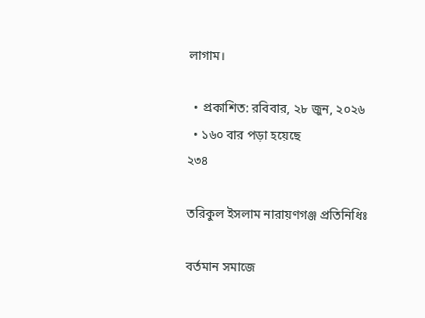লাগাম।

  • প্রকাশিত: রবিবার, ২৮ জুন, ২০২৬
  • ১৬০ বার পড়া হয়েছে
২৩৪

তরিকুল ইসলাম নারায়ণগঞ্জ প্রতিনিধিঃ

বর্তমান সমাজে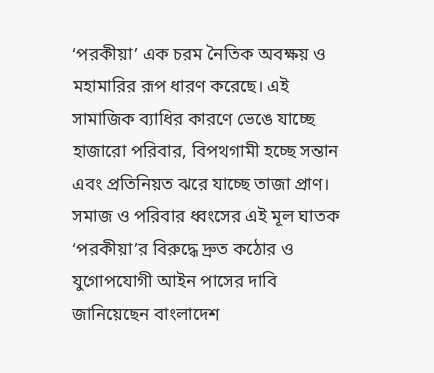‘পরকীয়া’ এক চরম নৈতিক অবক্ষয় ও মহামারির রূপ ধারণ করেছে। এই সামাজিক ব্যাধির কারণে ভেঙে যাচ্ছে হাজারো পরিবার, বিপথগামী হচ্ছে সন্তান এবং প্রতিনিয়ত ঝরে যাচ্ছে তাজা প্রাণ। সমাজ ও পরিবার ধ্বংসের এই মূল ঘাতক ‘পরকীয়া’র বিরুদ্ধে দ্রুত কঠোর ও যুগোপযোগী আইন পাসের দাবি জানিয়েছেন বাংলাদেশ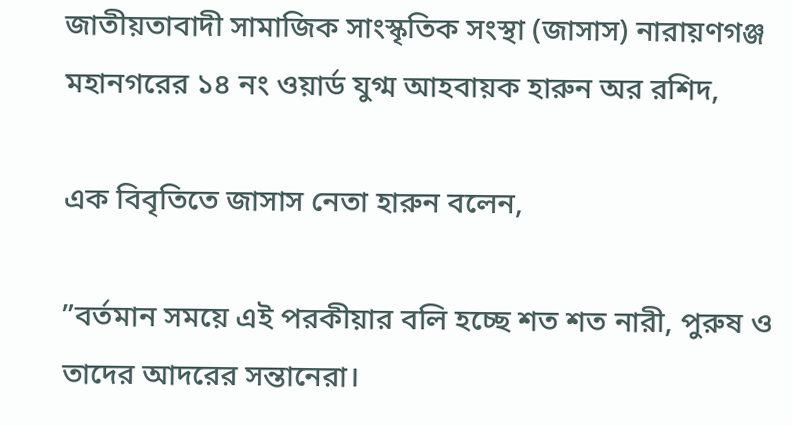জাতীয়তাবাদী সামাজিক সাংস্কৃতিক সংস্থা (জাসাস) নারায়ণগঞ্জ মহানগরের ১৪ নং ওয়ার্ড যুগ্ম আহবায়ক হারুন অর রশিদ,

এক বিবৃতিতে জাসাস নেতা হারুন বলেন,

”বর্তমান সময়ে এই পরকীয়ার বলি হচ্ছে শত শত নারী, পুরুষ ও তাদের আদরের সন্তানেরা।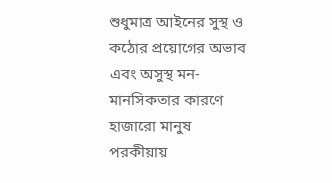শুধুমাত্র আইনের সুস্থ ও কঠোর প্রয়োগের অভাব এবং অসুস্থ মন-মানসিকতার কারণে হাজারো মানুষ পরকীয়ায়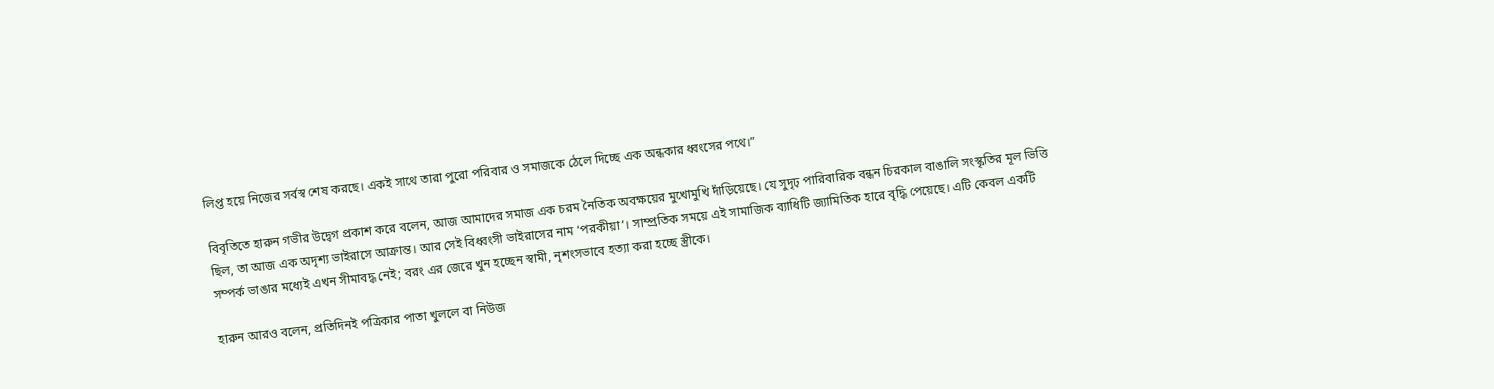লিপ্ত হয়ে নিজের সর্বস্ব শেষ করছে। একই সাথে তারা পুরো পরিবার ও সমাজকে ঠেলে দিচ্ছে এক অন্ধকার ধ্বংসের পথে।”

বিবৃতিতে হারুন গভীর উদ্বেগ প্রকাশ করে বলেন, আজ আমাদের সমাজ এক চরম নৈতিক অবক্ষয়ের মুখোমুখি দাঁড়িয়েছে। যে সুদৃঢ় পারিবারিক বন্ধন চিরকাল বাঙালি সংস্কৃতির মূল ভিত্তি ছিল, তা আজ এক অদৃশ্য ভাইরাসে আক্রান্ত। আর সেই বিধ্বংসী ভাইরাসের নাম ‘পরকীয়া’। সাম্প্রতিক সময়ে এই সামাজিক ব্যাধিটি জ্যামিতিক হারে বৃদ্ধি পেয়েছে। এটি কেবল একটি সম্পর্ক ভাঙার মধ্যেই এখন সীমাবদ্ধ নেই; বরং এর জেরে খুন হচ্ছেন স্বামী, নৃশংসভাবে হত্যা করা হচ্ছে স্ত্রীকে।

হারুন আরও বলেন, প্রতিদিনই পত্রিকার পাতা খুললে বা নিউজ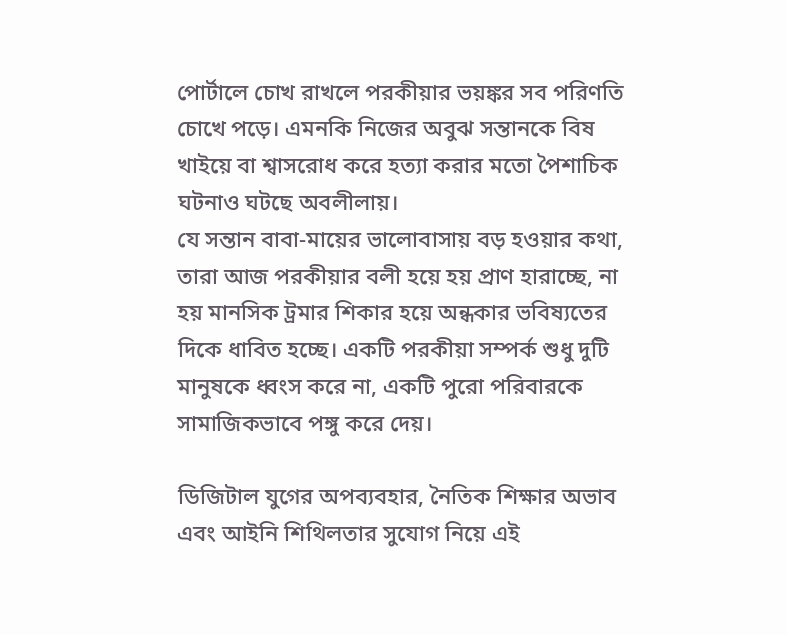পোর্টালে চোখ রাখলে পরকীয়ার ভয়ঙ্কর সব পরিণতি চোখে পড়ে। এমনকি নিজের অবুঝ সন্তানকে বিষ খাইয়ে বা শ্বাসরোধ করে হত্যা করার মতো পৈশাচিক ঘটনাও ঘটছে অবলীলায়।
যে সন্তান বাবা-মায়ের ভালোবাসায় বড় হওয়ার কথা, তারা আজ পরকীয়ার বলী হয়ে হয় প্রাণ হারাচ্ছে, না হয় মানসিক ট্রমার শিকার হয়ে অন্ধকার ভবিষ্যতের দিকে ধাবিত হচ্ছে। একটি পরকীয়া সম্পর্ক শুধু দুটি মানুষকে ধ্বংস করে না, একটি পুরো পরিবারকে সামাজিকভাবে পঙ্গু করে দেয়।

ডিজিটাল যুগের অপব্যবহার, নৈতিক শিক্ষার অভাব এবং আইনি শিথিলতার সুযোগ নিয়ে এই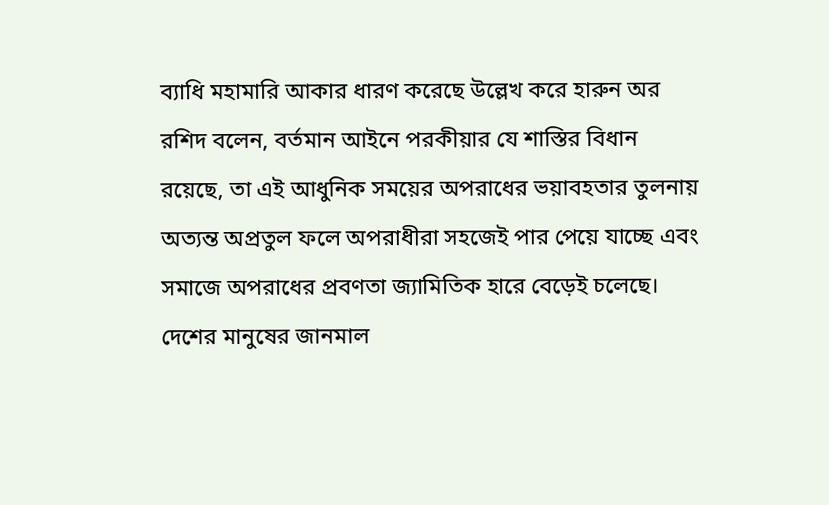ব্যাধি মহামারি আকার ধারণ করেছে উল্লেখ করে হারুন অর রশিদ বলেন, বর্তমান আইনে পরকীয়ার যে শাস্তির বিধান রয়েছে, তা এই আধুনিক সময়ের অপরাধের ভয়াবহতার তুলনায় অত্যন্ত অপ্রতুল ফলে অপরাধীরা সহজেই পার পেয়ে যাচ্ছে এবং সমাজে অপরাধের প্রবণতা জ্যামিতিক হারে বেড়েই চলেছে।
দেশের মানুষের জানমাল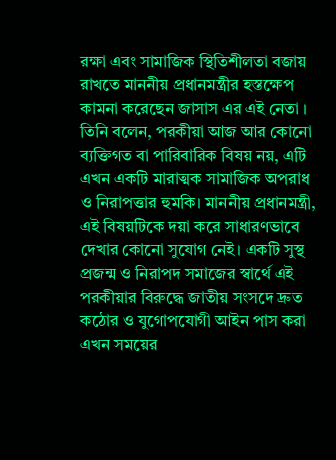রক্ষা এবং সামাজিক স্থিতিশীলতা বজায় রাখতে মাননীয় প্রধানমন্ত্রীর হস্তক্ষেপ কামনা করেছেন জাসাস এর এই নেতা । তিনি বলেন, পরকীয়া আজ আর কোনো ব্যক্তিগত বা পারিবারিক বিষয় নয়, এটি এখন একটি মারাত্মক সামাজিক অপরাধ ও নিরাপত্তার হুমকি। মাননীয় প্রধানমন্ত্রী, এই বিষয়টিকে দয়া করে সাধারণভাবে দেখার কোনো সুযোগ নেই। একটি সুস্থ প্রজন্ম ও নিরাপদ সমাজের স্বার্থে এই পরকীয়ার বিরুদ্ধে জাতীয় সংসদে দ্রুত কঠোর ও যুগোপযোগী আইন পাস করা এখন সময়ের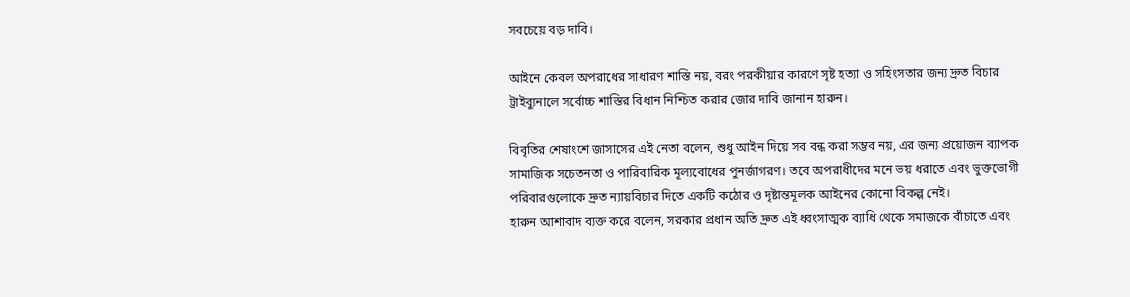সবচেয়ে বড় দাবি।

আইনে কেবল অপরাধের সাধারণ শাস্তি নয়, বরং পরকীয়ার কারণে সৃষ্ট হত্যা ও সহিংসতার জন্য দ্রুত বিচার ট্রাইব্যুনালে সর্বোচ্চ শাস্তির বিধান নিশ্চিত করার জোর দাবি জানান হারুন।

বিবৃতির শেষাংশে জাসাসের এই নেতা বলেন, শুধু আইন দিয়ে সব বন্ধ করা সম্ভব নয়, এর জন্য প্রয়োজন ব্যাপক সামাজিক সচেতনতা ও পারিবারিক মূল্যবোধের পুনর্জাগরণ। তবে অপরাধীদের মনে ভয় ধরাতে এবং ভুক্তভোগী পরিবারগুলোকে দ্রুত ন্যায়বিচার দিতে একটি কঠোর ও দৃষ্টান্তমূলক আইনের কোনো বিকল্প নেই।
হারুন আশাবাদ ব্যক্ত করে বলেন, সরকার প্রধান অতি দ্রুত এই ধ্বংসাত্মক ব্যাধি থেকে সমাজকে বাঁচাতে এবং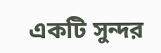একটি সুন্দর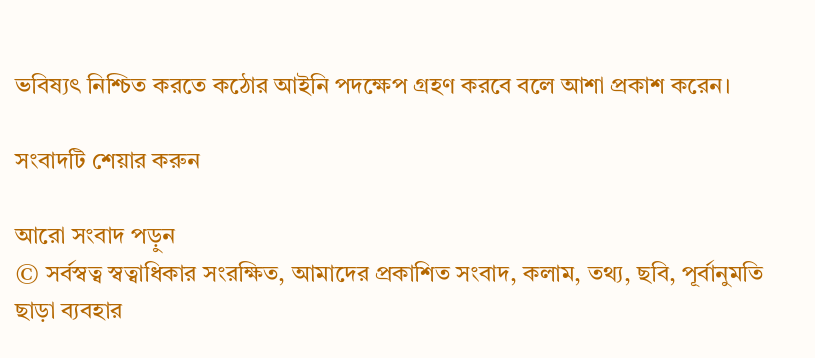ভবিষ্যৎ নিশ্চিত করতে কঠোর আইনি পদক্ষেপ গ্রহণ করবে বলে আশা প্রকাশ করেন।

সংবাদটি শেয়ার করুন

আরো সংবাদ পড়ুন
© সর্বস্বত্ব স্বত্বাধিকার সংরক্ষিত, আমাদের প্রকাশিত সংবাদ, কলাম, তথ্য, ছবি, পূর্বানুমতি ছাড়া ব্যবহার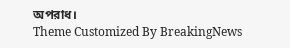অপরাধ।
Theme Customized By BreakingNews